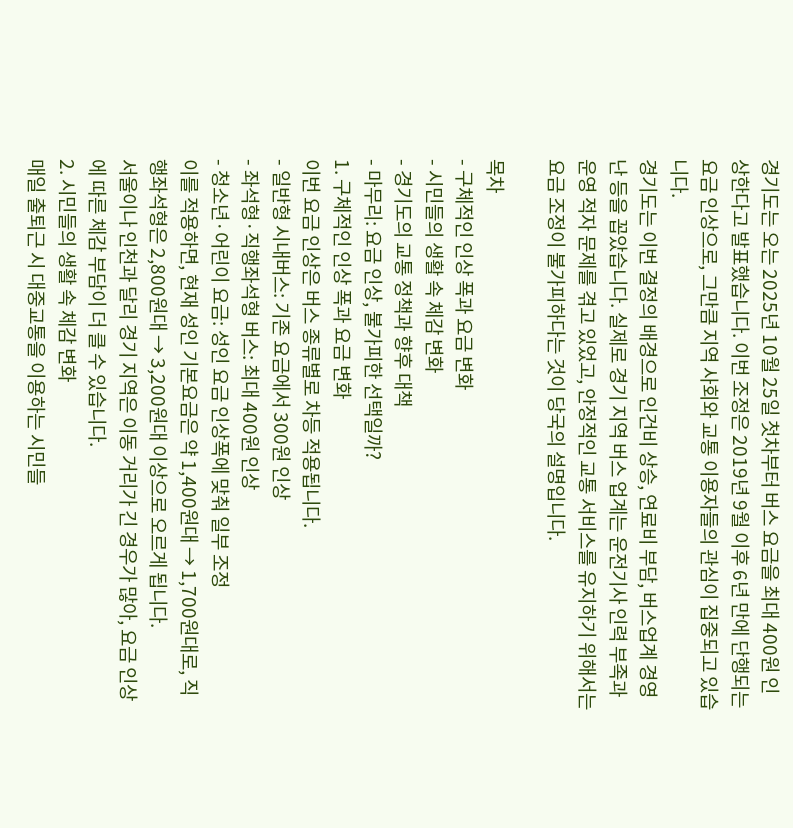경기도는 오는 2025년 10월 25일 첫차부터 버스 요금을 최대 400원 인상한다고 발표했습니다. 이번 조정은 2019년 9월 이후 6년 만에 단행되는 요금 인상으로, 그만큼 지역 사회와 교통 이용자들의 관심이 집중되고 있습니다.
경기도는 이번 결정의 배경으로 인건비 상승, 연료비 부담, 버스업계 경영난 등을 꼽았습니다. 실제로 경기 지역 버스 업계는 운전기사 인력 부족과 운영 적자 문제를 겪고 있었고, 안정적인 교통 서비스를 유지하기 위해서는 요금 조정이 불가피하다는 것이 당국의 설명입니다.

목차
- 구체적인 인상 폭과 요금 변화
- 시민들의 생활 속 체감 변화
- 경기도의 교통 정책과 향후 대책
- 마무리: 요금 인상, 불가피한 선택일까?
1. 구체적인 인상 폭과 요금 변화
이번 요금 인상은 버스 종류별로 차등 적용됩니다.
- 일반형 시내버스: 기존 요금에서 300원 인상
- 좌석형·직행좌석형 버스: 최대 400원 인상
- 청소년·어린이 요금: 성인 요금 인상폭에 맞춰 일부 조정
이를 적용하면, 현재 성인 기본요금은 약 1,400원대 → 1,700원대로, 직행좌석형은 2,800원대 → 3,200원대 이상으로 오르게 됩니다.
서울이나 인천과 달리 경기 지역은 이동 거리가 긴 경우가 많아, 요금 인상에 따른 체감 부담이 더 클 수 있습니다.
2. 시민들의 생활 속 체감 변화
매일 출퇴근 시 대중교통을 이용하는 시민들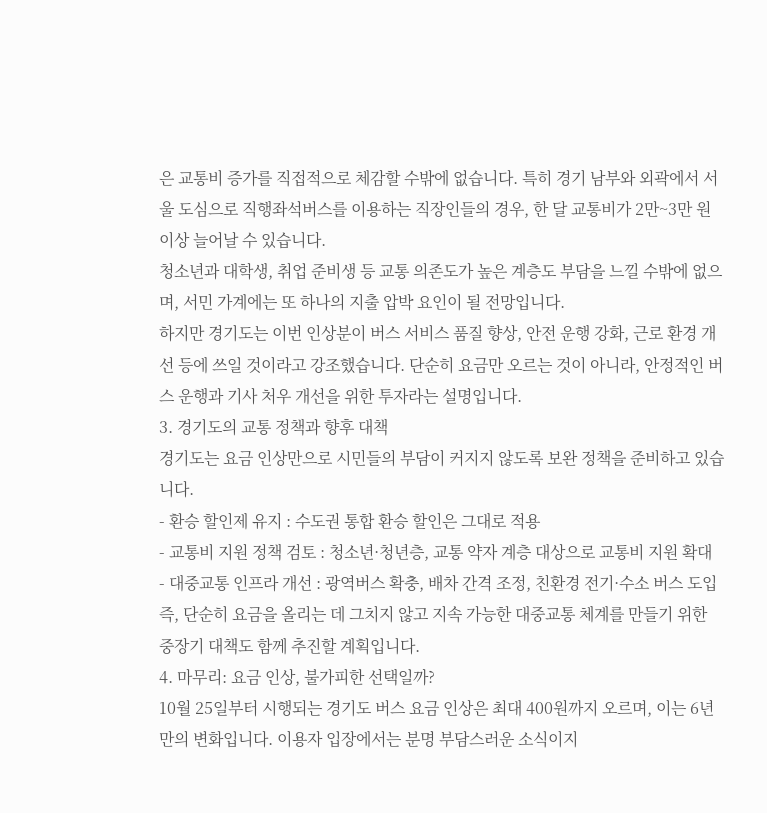은 교통비 증가를 직접적으로 체감할 수밖에 없습니다. 특히 경기 남부와 외곽에서 서울 도심으로 직행좌석버스를 이용하는 직장인들의 경우, 한 달 교통비가 2만~3만 원 이상 늘어날 수 있습니다.
청소년과 대학생, 취업 준비생 등 교통 의존도가 높은 계층도 부담을 느낄 수밖에 없으며, 서민 가계에는 또 하나의 지출 압박 요인이 될 전망입니다.
하지만 경기도는 이번 인상분이 버스 서비스 품질 향상, 안전 운행 강화, 근로 환경 개선 등에 쓰일 것이라고 강조했습니다. 단순히 요금만 오르는 것이 아니라, 안정적인 버스 운행과 기사 처우 개선을 위한 투자라는 설명입니다.
3. 경기도의 교통 정책과 향후 대책
경기도는 요금 인상만으로 시민들의 부담이 커지지 않도록 보완 정책을 준비하고 있습니다.
- 환승 할인제 유지 : 수도권 통합 환승 할인은 그대로 적용
- 교통비 지원 정책 검토 : 청소년·청년층, 교통 약자 계층 대상으로 교통비 지원 확대
- 대중교통 인프라 개선 : 광역버스 확충, 배차 간격 조정, 친환경 전기·수소 버스 도입
즉, 단순히 요금을 올리는 데 그치지 않고 지속 가능한 대중교통 체계를 만들기 위한 중장기 대책도 함께 추진할 계획입니다.
4. 마무리: 요금 인상, 불가피한 선택일까?
10월 25일부터 시행되는 경기도 버스 요금 인상은 최대 400원까지 오르며, 이는 6년 만의 변화입니다. 이용자 입장에서는 분명 부담스러운 소식이지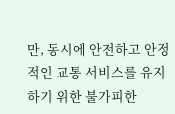만, 동시에 안전하고 안정적인 교통 서비스를 유지하기 위한 불가피한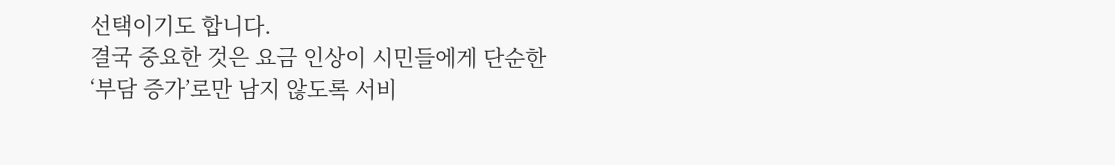선택이기도 합니다.
결국 중요한 것은 요금 인상이 시민들에게 단순한 ‘부담 증가’로만 남지 않도록 서비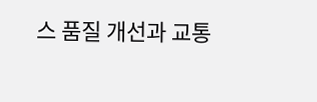스 품질 개선과 교통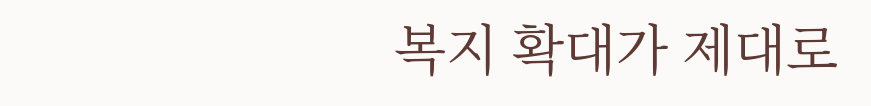복지 확대가 제대로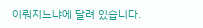이뤄지느냐에 달려 있습니다.